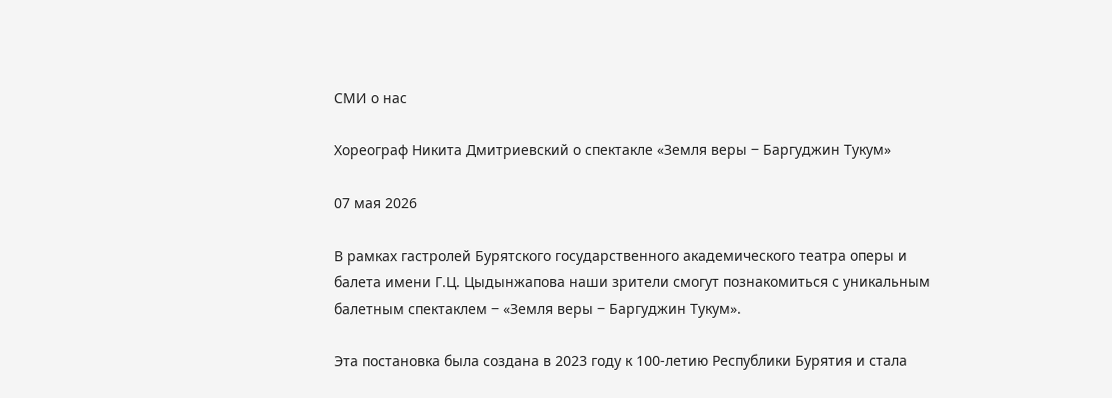СМИ о нас

Хореограф Никита Дмитриевский о спектакле «Земля веры ‒ Баргуджин Тукум»

07 мая 2026

В рамках гастролей Бурятского государственного академического театра оперы и балета имени Г.Ц. Цыдынжапова наши зрители смогут познакомиться с уникальным балетным спектаклем ‒ «Земля веры ‒ Баргуджин Тукум».

Эта постановка была создана в 2023 году к 100-летию Республики Бурятия и стала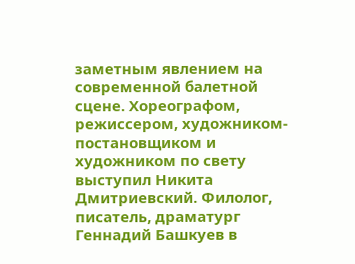заметным явлением на современной балетной сцене. Хореографом, режиссером, художником-постановщиком и художником по свету выступил Никита Дмитриевский. Филолог, писатель, драматург Геннадий Башкуев в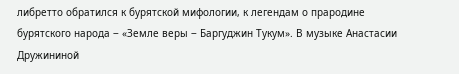либретто обратился к бурятской мифологии, к легендам о прародине бурятского народа ‒ «Земле веры ‒ Баргуджин Тукум». В музыке Анастасии Дружининой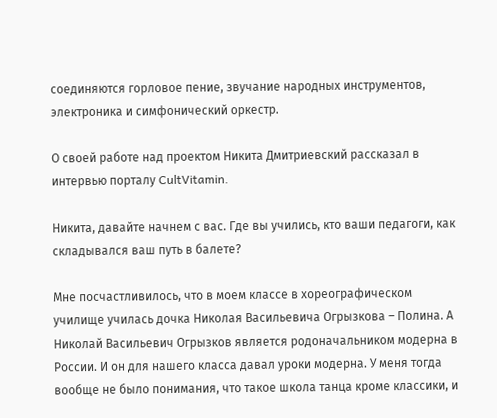соединяются горловое пение, звучание народных инструментов, электроника и симфонический оркестр.

О своей работе над проектом Никита Дмитриевский рассказал в интервью порталу CultVitamin.

Никита, давайте начнем с вас. Где вы учились, кто ваши педагоги, как складывался ваш путь в балете?

Мне посчастливилось, что в моем классе в хореографическом училище училась дочка Николая Васильевича Огрызкова – Полина. А Николай Васильевич Огрызков является родоначальником модерна в России. И он для нашего класса давал уроки модерна. У меня тогда вообще не было понимания, что такое школа танца кроме классики, и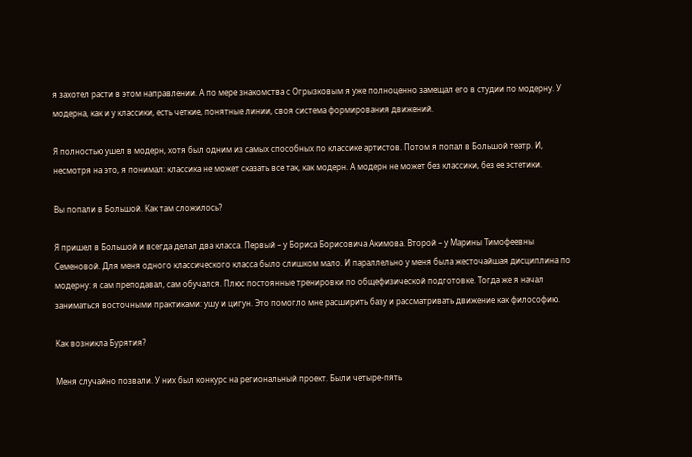я захотел расти в этом направлении. А по мере знакомства с Огрызковым я уже полноценно замещал его в студии по модерну. У модерна, как и у классики, есть четкие, понятные линии, своя система формирования движений.

Я полностью ушел в модерн, хотя был одним из самых способных по классике артистов. Потом я попал в Большой театр. И, несмотря на это, я понимал: классика не может сказать все так, как модерн. А модерн не может без классики, без ее эстетики.

Вы попали в Большой. Как там сложилось?

Я пришел в Большой и всегда делал два класса. Первый – у Бориса Борисовича Акимова. Второй – у Марины Тимофеевны Семеновой. Для меня одного классического класса было слишком мало. И параллельно у меня была жесточайшая дисциплина по модерну: я сам преподавал, сам обучался. Плюс постоянные тренировки по общефизической подготовке. Тогда же я начал заниматься восточными практиками: ушу и цигун. Это помогло мне расширить базу и рассматривать движение как философию.

Как возникла Бурятия?

Меня случайно позвали. У них был конкурс на региональный проект. Были четыре-пять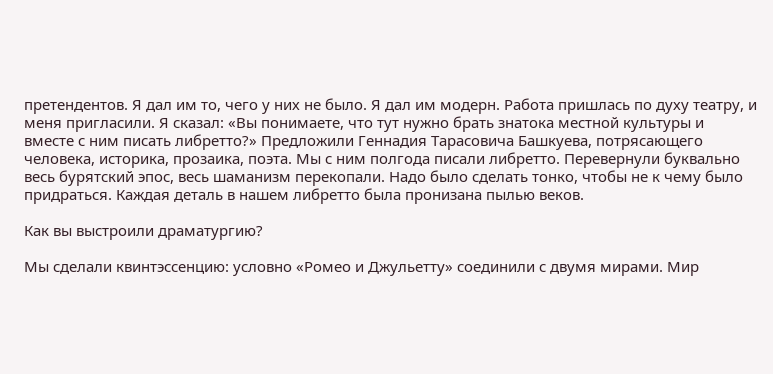претендентов. Я дал им то, чего у них не было. Я дал им модерн. Работа пришлась по духу театру, и меня пригласили. Я сказал: «Вы понимаете, что тут нужно брать знатока местной культуры и вместе с ним писать либретто?» Предложили Геннадия Тарасовича Башкуева, потрясающего человека, историка, прозаика, поэта. Мы с ним полгода писали либретто. Перевернули буквально весь бурятский эпос, весь шаманизм перекопали. Надо было сделать тонко, чтобы не к чему было придраться. Каждая деталь в нашем либретто была пронизана пылью веков.

Как вы выстроили драматургию?

Мы сделали квинтэссенцию: условно «Ромео и Джульетту» соединили с двумя мирами. Мир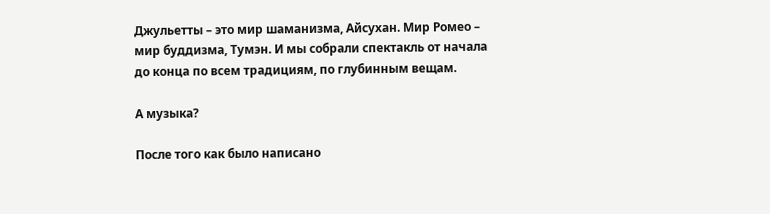Джульетты – это мир шаманизма, Айсухан. Мир Ромео – мир буддизма, Тумэн. И мы собрали спектакль от начала до конца по всем традициям, по глубинным вещам.

А музыка?

После того как было написано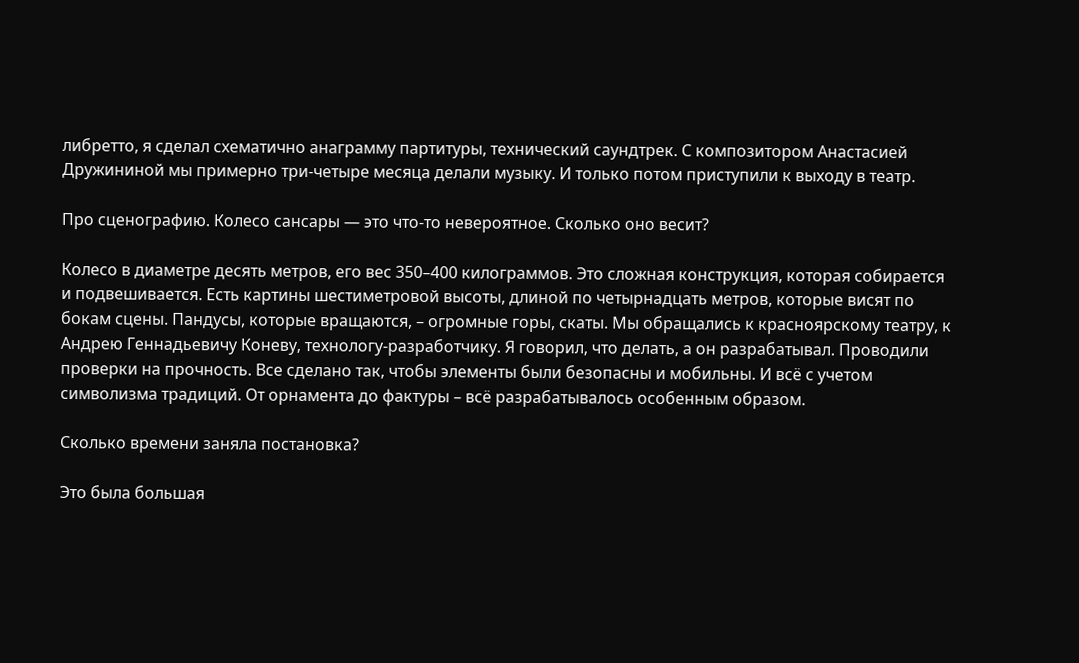либретто, я сделал схематично анаграмму партитуры, технический саундтрек. С композитором Анастасией Дружининой мы примерно три-четыре месяца делали музыку. И только потом приступили к выходу в театр.

Про сценографию. Колесо сансары — это что-то невероятное. Сколько оно весит?

Колесо в диаметре десять метров, его вес 350–400 килограммов. Это сложная конструкция, которая собирается и подвешивается. Есть картины шестиметровой высоты, длиной по четырнадцать метров, которые висят по бокам сцены. Пандусы, которые вращаются, – огромные горы, скаты. Мы обращались к красноярскому театру, к Андрею Геннадьевичу Коневу, технологу-разработчику. Я говорил, что делать, а он разрабатывал. Проводили проверки на прочность. Все сделано так, чтобы элементы были безопасны и мобильны. И всё с учетом символизма традиций. От орнамента до фактуры – всё разрабатывалось особенным образом.

Сколько времени заняла постановка?

Это была большая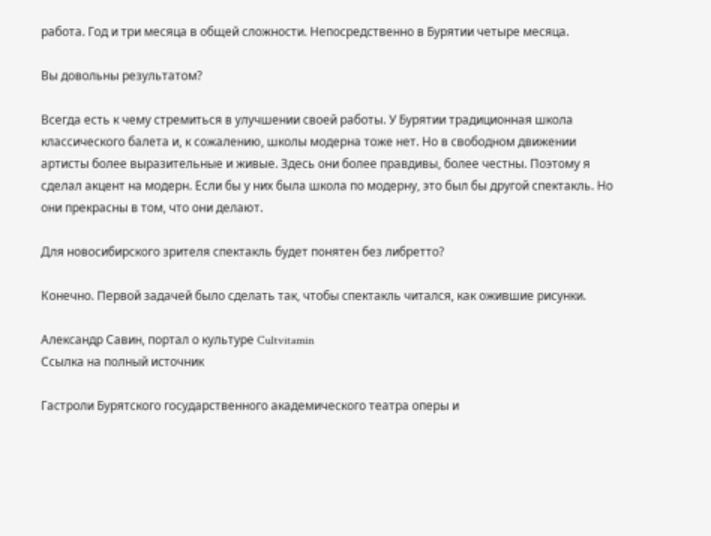работа. Год и три месяца в общей сложности. Непосредственно в Бурятии четыре месяца.

Вы довольны результатом?

Всегда есть к чему стремиться в улучшении своей работы. У Бурятии традиционная школа классического балета и, к сожалению, школы модерна тоже нет. Но в свободном движении артисты более выразительные и живые. Здесь они более правдивы, более честны. Поэтому я сделал акцент на модерн. Если бы у них была школа по модерну, это был бы другой спектакль. Но они прекрасны в том, что они делают.

Для новосибирского зрителя спектакль будет понятен без либретто?

Конечно. Первой задачей было сделать так, чтобы спектакль читался, как ожившие рисунки.

Александр Савин, портал о культуре Cultvitamin
Ссылка на полный источник

Гастроли Бурятского государственного академического театра оперы и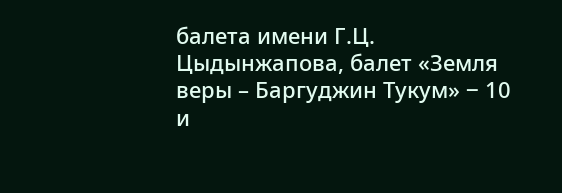балета имени Г.Ц. Цыдынжапова, балет «Земля веры – Баргуджин Тукум» ‒ 10 и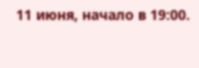11 июня, начало в 19:00.